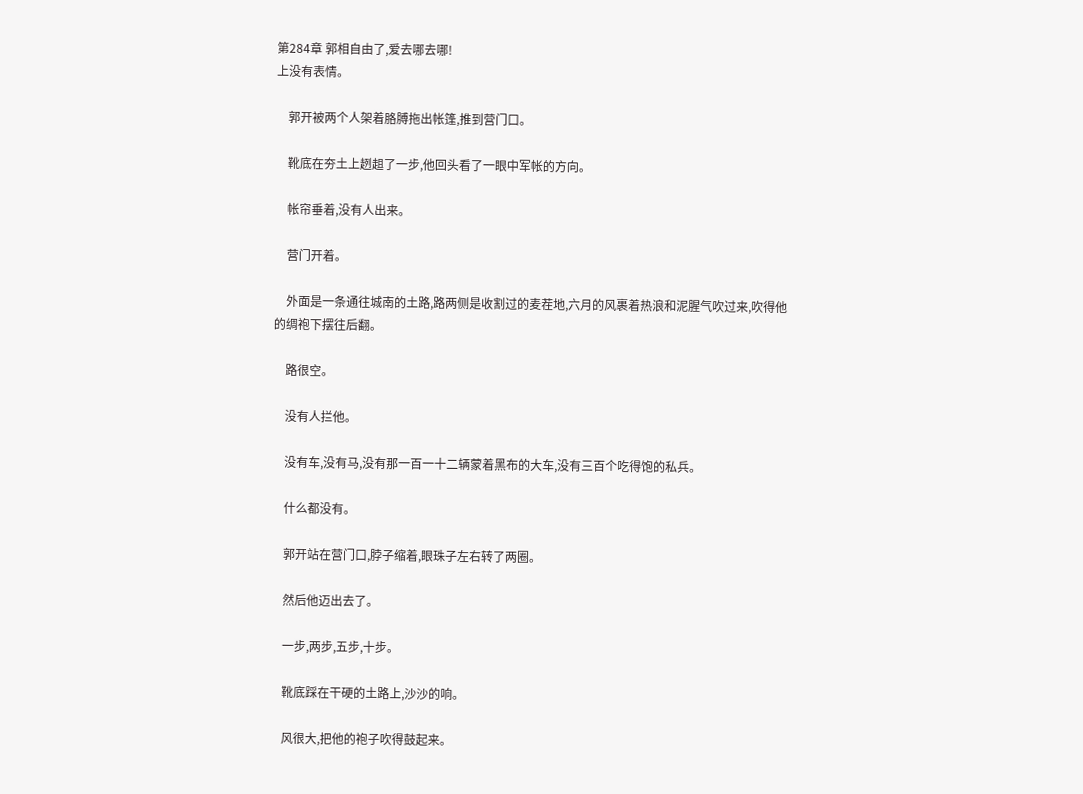第284章 郭相自由了,爱去哪去哪!
上没有表情。

    郭开被两个人架着胳膊拖出帐篷,推到营门口。

    靴底在夯土上趔趄了一步,他回头看了一眼中军帐的方向。

    帐帘垂着,没有人出来。

    营门开着。

    外面是一条通往城南的土路,路两侧是收割过的麦茬地,六月的风裹着热浪和泥腥气吹过来,吹得他的绸袍下摆往后翻。

    路很空。

    没有人拦他。

    没有车,没有马,没有那一百一十二辆蒙着黑布的大车,没有三百个吃得饱的私兵。

    什么都没有。

    郭开站在营门口,脖子缩着,眼珠子左右转了两圈。

    然后他迈出去了。

    一步,两步,五步,十步。

    靴底踩在干硬的土路上,沙沙的响。

    风很大,把他的袍子吹得鼓起来。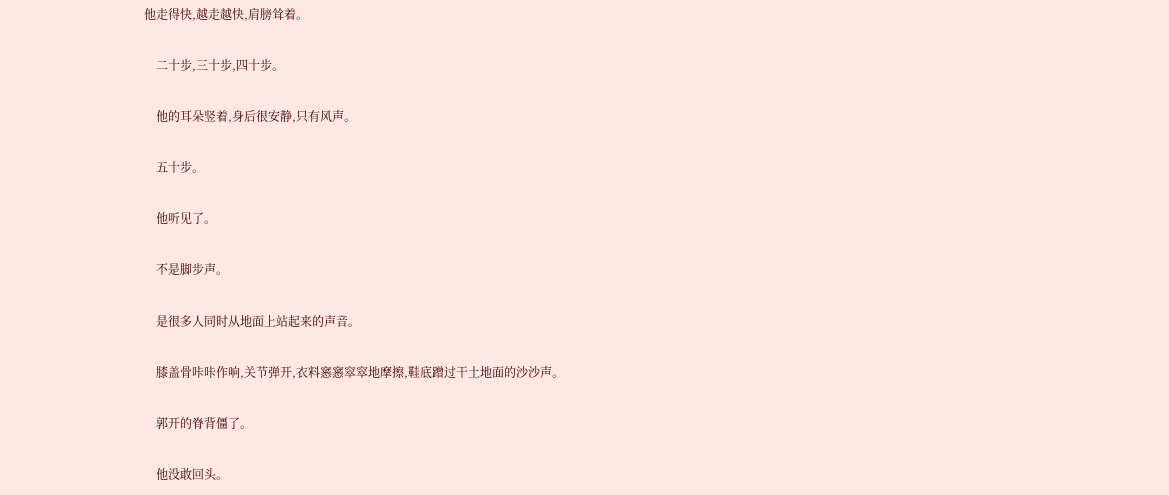他走得快,越走越快,肩膀耸着。

    二十步,三十步,四十步。

    他的耳朵竖着,身后很安静,只有风声。

    五十步。

    他听见了。

    不是脚步声。

    是很多人同时从地面上站起来的声音。

    膝盖骨咔咔作响,关节弹开,衣料窸窸窣窣地摩擦,鞋底蹭过干土地面的沙沙声。

    郭开的脊背僵了。

    他没敢回头。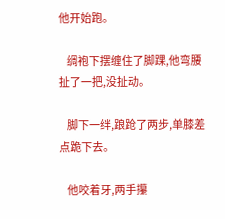他开始跑。

    绸袍下摆缠住了脚踝,他弯腰扯了一把,没扯动。

    脚下一绊,踉跄了两步,单膝差点跪下去。

    他咬着牙,两手攥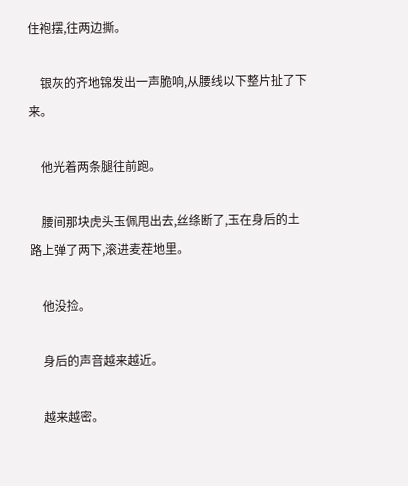住袍摆,往两边撕。

    银灰的齐地锦发出一声脆响,从腰线以下整片扯了下来。

    他光着两条腿往前跑。

    腰间那块虎头玉佩甩出去,丝绦断了,玉在身后的土路上弹了两下,滚进麦茬地里。

    他没捡。

    身后的声音越来越近。

    越来越密。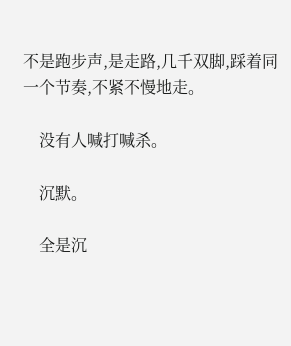不是跑步声,是走路,几千双脚,踩着同一个节奏,不紧不慢地走。

    没有人喊打喊杀。

    沉默。

    全是沉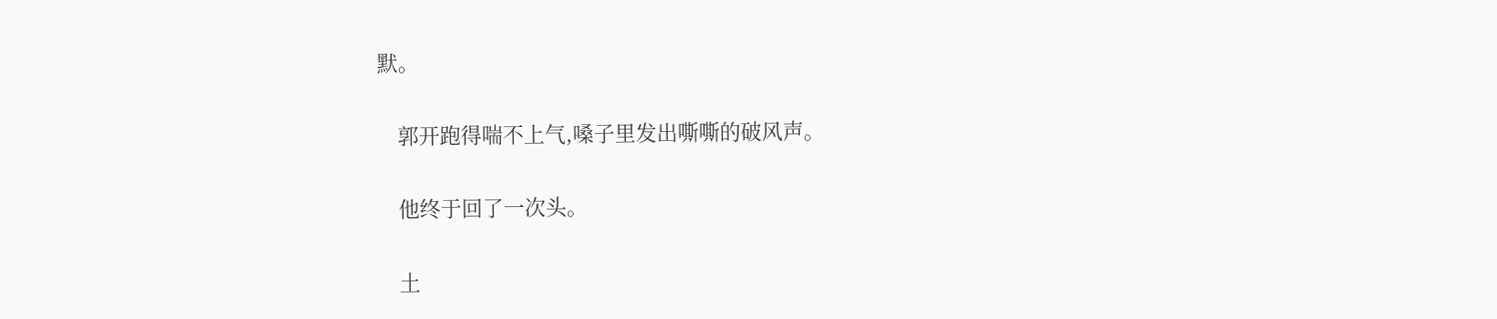默。

    郭开跑得喘不上气,嗓子里发出嘶嘶的破风声。

    他终于回了一次头。

    土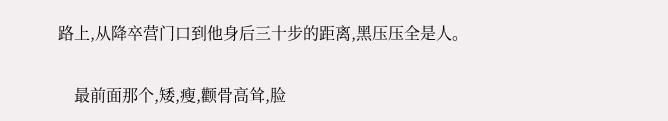路上,从降卒营门口到他身后三十步的距离,黑压压全是人。

    最前面那个,矮,瘦,颧骨高耸,脸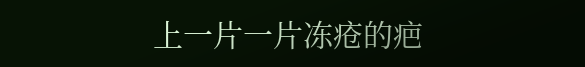上一片一片冻疮的疤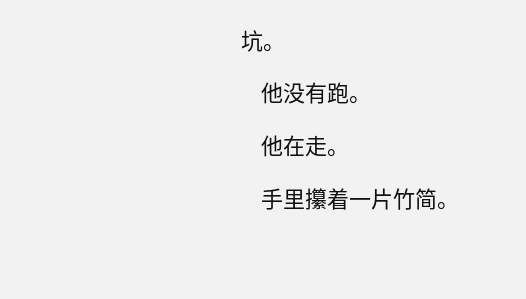坑。

    他没有跑。

    他在走。

    手里攥着一片竹简。